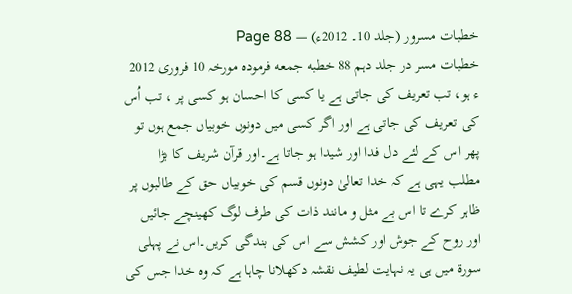خطبات مسرور (جلد 10۔ 2012ء) — Page 88
خطبات مسر در جلد دہم 88 خطبه جمعه فرمودہ مورخہ 10 فروری 2012 ء ہو، تب تعریف کی جاتی ہے یا کسی کا احسان ہو کسی پر ، تب اُس کی تعریف کی جاتی ہے اور اگر کسی میں دونوں خوبیاں جمع ہوں تو پھر اس کے لئے دل فدا اور شیدا ہو جاتا ہے۔اور قرآن شریف کا بڑا مطلب یہی ہے کہ خدا تعالیٰ دونوں قسم کی خوبیاں حق کے طالبوں پر ظاہر کرے تا اس بے مثل و مانند ذات کی طرف لوگ کھینچے جائیں اور روح کے جوش اور کشش سے اس کی بندگی کریں۔اس نے پہلی سورۃ میں ہی یہ نہایت لطیف نقشہ دکھلانا چاہا ہے کہ وہ خدا جس کی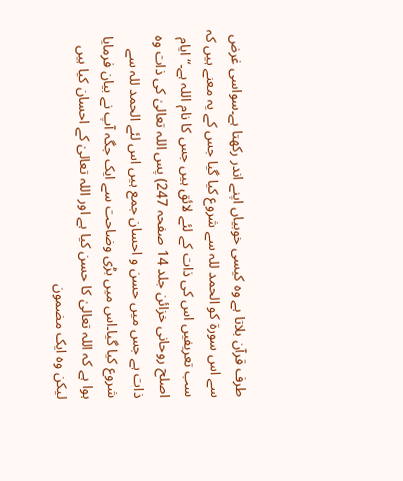طرف قرآن بلاتا ہے وہ کیسی خوبیاں اپنے اندر رکھتا ہے۔سواسی غرض سے اس سورۃ کو الحمد للہ سے شروع کیا گیا جس کے یہ معنے ہیں کہ سب تعریفیں اس کی ذات کے لئے لائق ہیں جس کا نام اللہ ہے۔“ ایام اصلح روحانی خزائن جلد 14 صفحہ 247) پس اللہ تعالیٰ کی ذات وہ ذات ہے جس میں حسن و احسان جمع ہیں اس لئے الحمد للہ سے شروع کیا گیا۔اس میں بڑی وضاحت سے ایک جگہ آپ نے بیان فرمایا ہوا ہے کہ اللہ تعالیٰ کا حسن کیا ہے اور اللہ تعالیٰ کے احسان کیا ہیں لیکن وہ ایک مضمون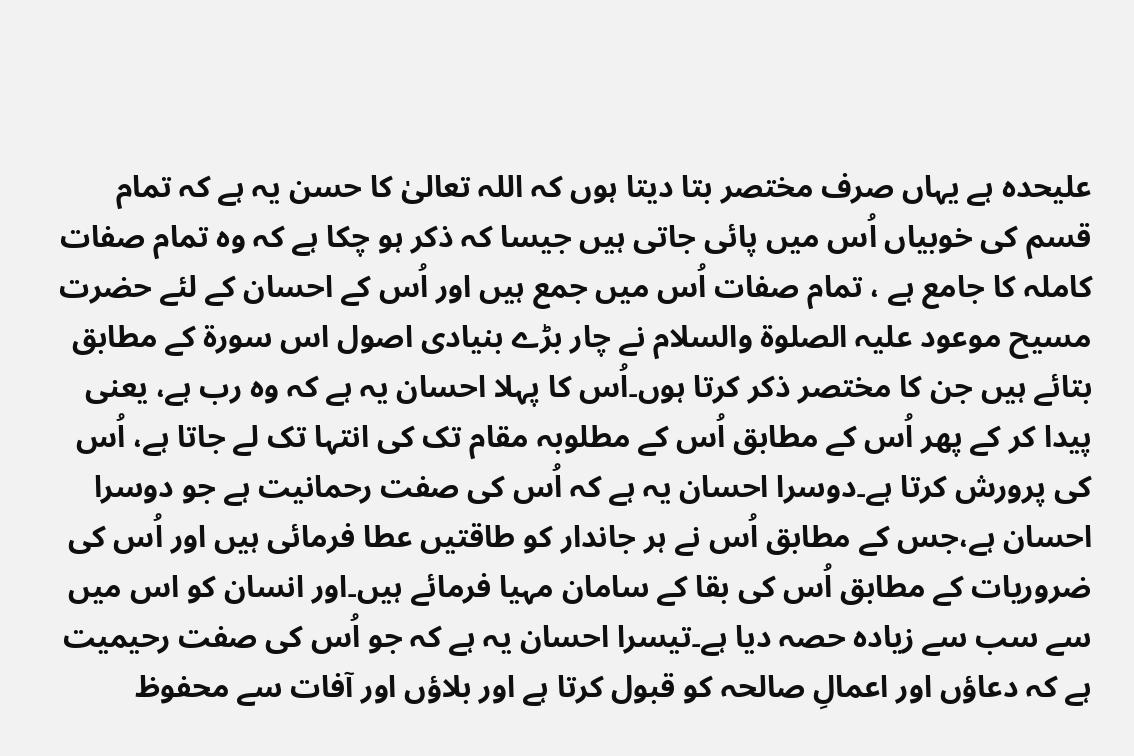علیحدہ ہے یہاں صرف مختصر بتا دیتا ہوں کہ اللہ تعالیٰ کا حسن یہ ہے کہ تمام قسم کی خوبیاں اُس میں پائی جاتی ہیں جیسا کہ ذکر ہو چکا ہے کہ وہ تمام صفات کاملہ کا جامع ہے ، تمام صفات اُس میں جمع ہیں اور اُس کے احسان کے لئے حضرت مسیح موعود علیہ الصلوۃ والسلام نے چار بڑے بنیادی اصول اس سورۃ کے مطابق بتائے ہیں جن کا مختصر ذکر کرتا ہوں۔اُس کا پہلا احسان یہ ہے کہ وہ رب ہے، یعنی پیدا کر کے پھر اُس کے مطابق اُس کے مطلوبہ مقام تک کی انتہا تک لے جاتا ہے، اُس کی پرورش کرتا ہے۔دوسرا احسان یہ ہے کہ اُس کی صفت رحمانیت ہے جو دوسرا احسان ہے،جس کے مطابق اُس نے ہر جاندار کو طاقتیں عطا فرمائی ہیں اور اُس کی ضروریات کے مطابق اُس کی بقا کے سامان مہیا فرمائے ہیں۔اور انسان کو اس میں سے سب سے زیادہ حصہ دیا ہے۔تیسرا احسان یہ ہے کہ جو اُس کی صفت رحیمیت ہے کہ دعاؤں اور اعمالِ صالحہ کو قبول کرتا ہے اور بلاؤں اور آفات سے محفوظ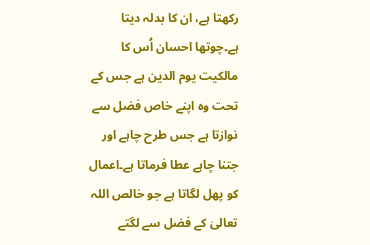رکھتا ہے، ان کا بدلہ دیتا ہے۔چوتھا احسان اُس کا مالکیت یوم الدین ہے جس کے تحت وہ اپنے خاص فضل سے نوازتا ہے جس طرح چاہے اور جتنا چاہے عطا فرماتا ہے۔اعمال کو پھل لگاتا ہے جو خالص اللہ تعالیٰ کے فضل سے لگتے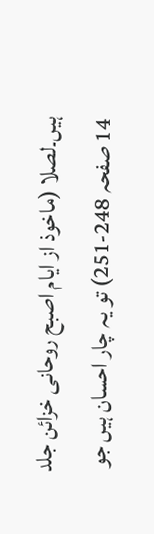ہیں۔لصلا (ماخوذ از ایام اصبح روحانی خزائن جلد 14 صفحہ 248-251) تو یہ چار احسان ہیں جو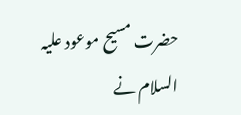حضرت مسیح موعود علیہ السلام نے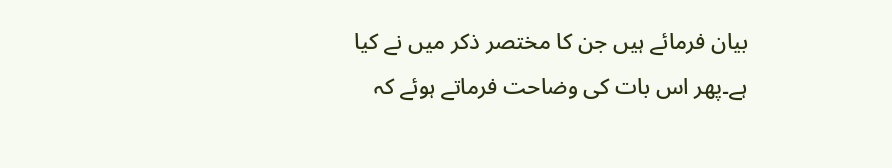بیان فرمائے ہیں جن کا مختصر ذکر میں نے کیا ہے۔پھر اس بات کی وضاحت فرماتے ہوئے کہ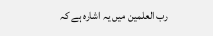رب العلمین میں یہ اشارہ ہے کہ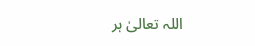اللہ تعالیٰ ہر